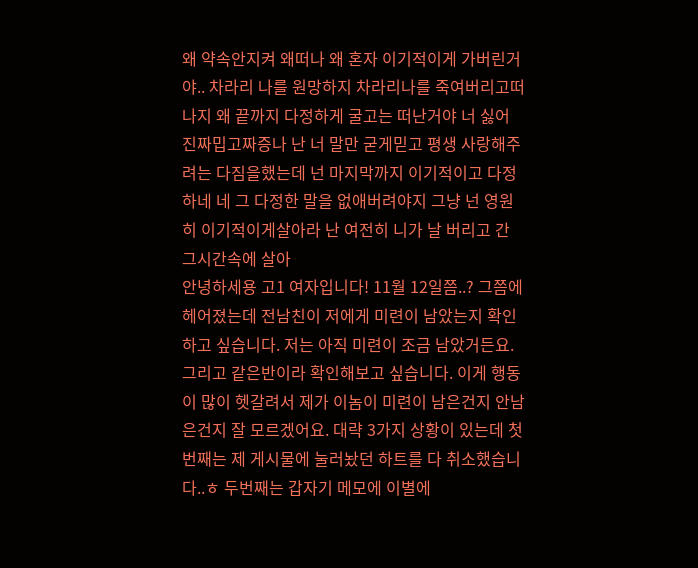왜 약속안지켜 왜떠나 왜 혼자 이기적이게 가버린거야.. 차라리 나를 원망하지 차라리나를 죽여버리고떠나지 왜 끝까지 다정하게 굴고는 떠난거야 너 싫어 진짜밉고짜증나 난 너 말만 굳게믿고 평생 사랑해주려는 다짐을했는데 넌 마지막까지 이기적이고 다정하네 네 그 다정한 말을 없애버려야지 그냥 넌 영원히 이기적이게살아라 난 여전히 니가 날 버리고 간 그시간속에 살아
안녕하세용 고1 여자입니다! 11월 12일쯤..? 그쯤에 헤어졌는데 전남친이 저에게 미련이 남았는지 확인하고 싶습니다. 저는 아직 미련이 조금 남았거든요. 그리고 같은반이라 확인해보고 싶습니다. 이게 행동이 많이 헷갈려서 제가 이놈이 미련이 남은건지 안남은건지 잘 모르겠어요. 대략 3가지 상황이 있는데 첫번째는 제 게시물에 눌러놨던 하트를 다 취소했습니다..ㅎ 두번째는 갑자기 메모에 이별에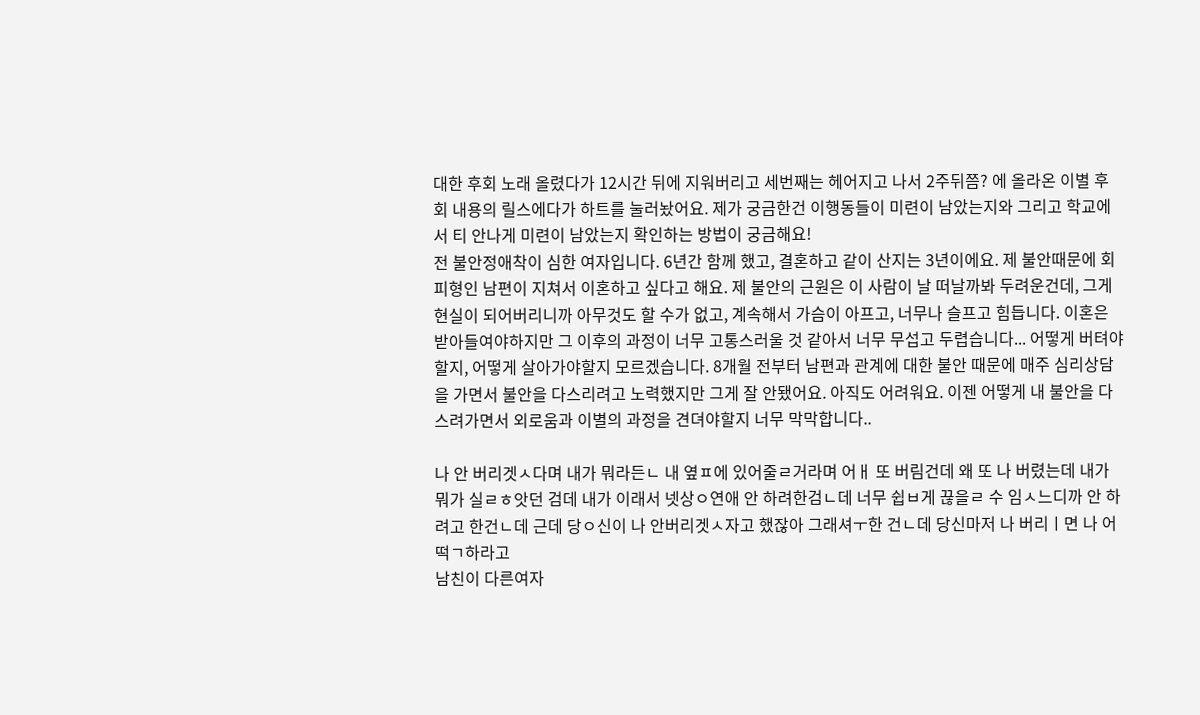대한 후회 노래 올렸다가 12시간 뒤에 지워버리고 세번째는 헤어지고 나서 2주뒤쯤? 에 올라온 이별 후회 내용의 릴스에다가 하트를 눌러놨어요. 제가 궁금한건 이행동들이 미련이 남았는지와 그리고 학교에서 티 안나게 미련이 남았는지 확인하는 방법이 궁금해요!
전 불안정애착이 심한 여자입니다. 6년간 함께 했고, 결혼하고 같이 산지는 3년이에요. 제 불안때문에 회피형인 남편이 지쳐서 이혼하고 싶다고 해요. 제 불안의 근원은 이 사람이 날 떠날까봐 두려운건데, 그게 현실이 되어버리니까 아무것도 할 수가 없고, 계속해서 가슴이 아프고, 너무나 슬프고 힘듭니다. 이혼은 받아들여야하지만 그 이후의 과정이 너무 고통스러울 것 같아서 너무 무섭고 두렵습니다... 어떻게 버텨야할지, 어떻게 살아가야할지 모르겠습니다. 8개월 전부터 남편과 관계에 대한 불안 때문에 매주 심리상담을 가면서 불안을 다스리려고 노력했지만 그게 잘 안됐어요. 아직도 어려워요. 이젠 어떻게 내 불안을 다스려가면서 외로움과 이별의 과정을 견뎌야할지 너무 막막합니다..

나 안 버리겟ㅅ다며 내가 뭐라든ㄴ 내 옆ㅍ에 있어줄ㄹ거라며 어ㅐ 또 버림건데 왜 또 나 버렸는데 내가 뭐가 실ㄹㅎ앗던 검데 내가 이래서 넷상ㅇ연애 안 하려한검ㄴ데 너무 쉽ㅂ게 끊을ㄹ 수 임ㅅ느디까 안 하려고 한건ㄴ데 근데 당ㅇ신이 나 안버리겟ㅅ자고 했잖아 그래셔ㅜ한 건ㄴ데 당신마저 나 버리ㅣ면 나 어떡ㄱ하라고
남친이 다른여자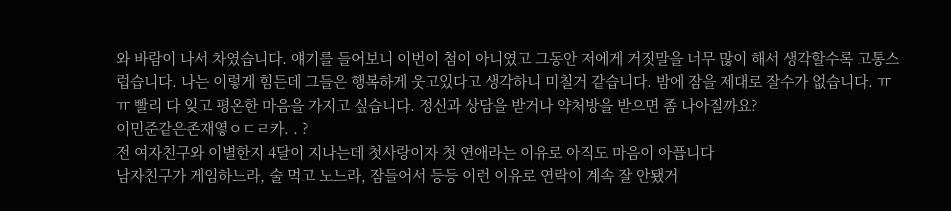와 바람이 나서 차였습니다. 얘기를 들어보니 이번이 첨이 아니였고 그동안 저에게 거짓말을 너무 많이 해서 생각할수록 고통스럽습니다. 나는 이렇게 힘든데 그들은 행복하게 웃고있다고 생각하니 미칠거 같습니다. 밤에 잠을 제대로 잘수가 없습니다. ㅠㅠ 빨리 다 잊고 평온한 마음을 가지고 싶습니다. 정신과 상담을 받거나 약처방을 받으면 좀 나아질까요?
이민준같은존재옇ㅇㄷㄹ카. . ?
전 여자친구와 이별한지 4달이 지나는데 첫사랑이자 첫 연애라는 이유로 아직도 마음이 아픕니다
남자친구가 게임하느라, 술 먹고 노느라, 잠들어서 등등 이런 이유로 연락이 계속 잘 안됐거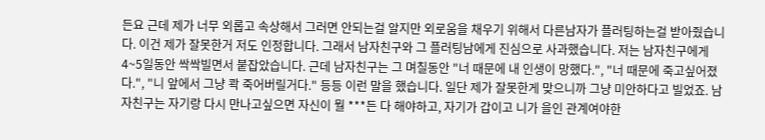든요 근데 제가 너무 외롭고 속상해서 그러면 안되는걸 알지만 외로움을 채우기 위해서 다른남자가 플러팅하는걸 받아줬습니다. 이건 제가 잘못한거 저도 인정합니다. 그래서 남자친구와 그 플러팅남에게 진심으로 사과했습니다. 저는 남자친구에게 4~5일동안 싹싹빌면서 붙잡았습니다. 근데 남자친구는 그 며칠동안 "너 때문에 내 인생이 망했다.", "너 때문에 죽고싶어졌다.", "니 앞에서 그냥 콱 죽어버릴거다." 등등 이런 말을 했습니다. 일단 제가 잘못한게 맞으니까 그냥 미안하다고 빌었죠. 남자친구는 자기랑 다시 만나고싶으면 자신이 뭘 ***든 다 해야하고, 자기가 갑이고 니가 을인 관계여야한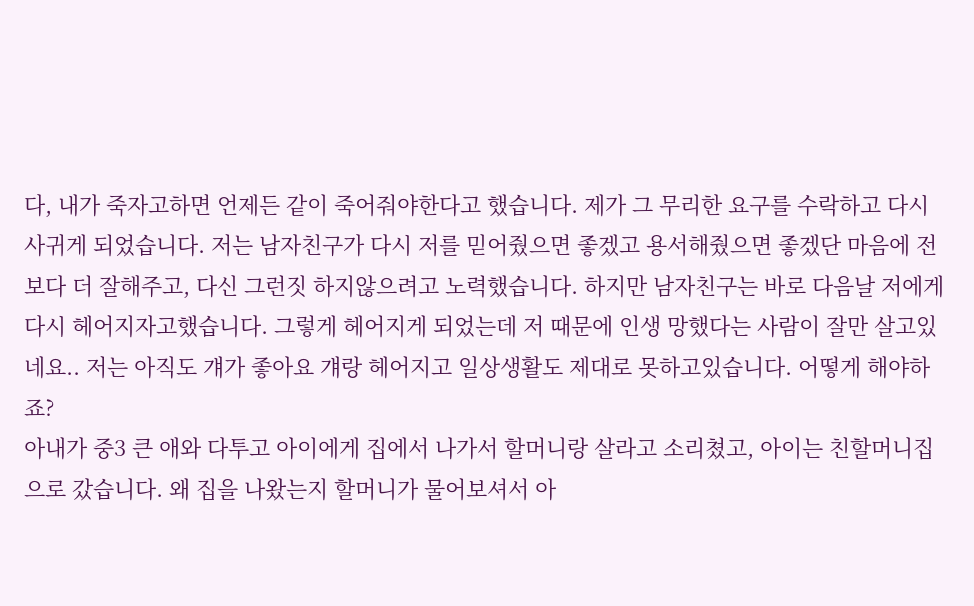다, 내가 죽자고하면 언제든 같이 죽어줘야한다고 했습니다. 제가 그 무리한 요구를 수락하고 다시 사귀게 되었습니다. 저는 남자친구가 다시 저를 믿어줬으면 좋겠고 용서해줬으면 좋겠단 마음에 전보다 더 잘해주고, 다신 그런짓 하지않으려고 노력했습니다. 하지만 남자친구는 바로 다음날 저에게 다시 헤어지자고했습니다. 그렇게 헤어지게 되었는데 저 때문에 인생 망했다는 사람이 잘만 살고있네요.. 저는 아직도 걔가 좋아요 걔랑 헤어지고 일상생활도 제대로 못하고있습니다. 어떻게 해야하죠?
아내가 중3 큰 애와 다투고 아이에게 집에서 나가서 할머니랑 살라고 소리쳤고, 아이는 친할머니집으로 갔습니다. 왜 집을 나왔는지 할머니가 물어보셔서 아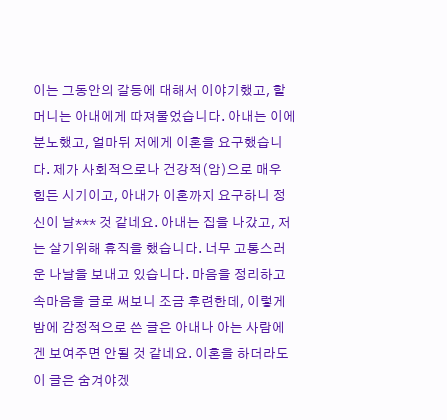이는 그동안의 갈등에 대해서 이야기했고, 할머니는 아내에게 따져물었습니다. 아내는 이에 분노했고, 얼마뒤 저에게 이혼을 요구했습니다. 제가 사회적으로나 건강적(암)으로 매우 힘든 시기이고, 아내가 이혼까지 요구하니 정신이 날*** 것 같네요. 아내는 집을 나갔고, 저는 살기위해 휴직을 했습니다. 너무 고통스러운 나날을 보내고 있습니다. 마음을 정리하고 속마음을 글로 써보니 조금 후련한데, 이렇게 밤에 감정적으로 쓴 글은 아내나 아는 사람에겐 보여주면 안될 것 같네요. 이혼을 하더라도 이 글은 숨겨야겠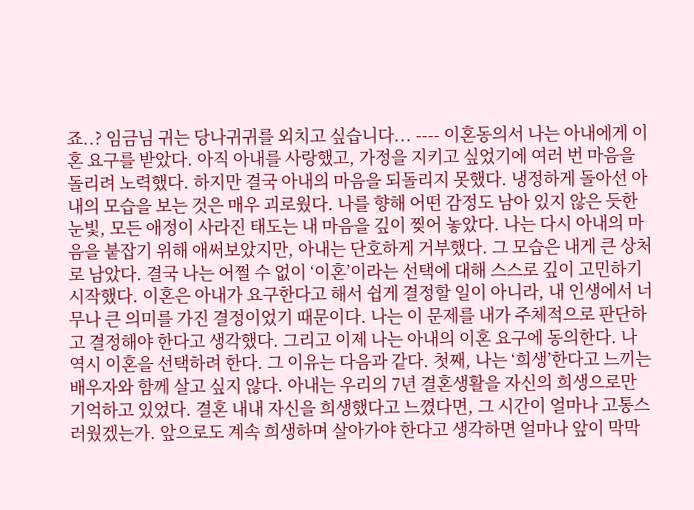죠..? 임금님 귀는 당나귀귀를 외치고 싶습니다... ---- 이혼동의서 나는 아내에게 이혼 요구를 받았다. 아직 아내를 사랑했고, 가정을 지키고 싶었기에 여러 번 마음을 돌리려 노력했다. 하지만 결국 아내의 마음을 되돌리지 못했다. 냉정하게 돌아선 아내의 모습을 보는 것은 매우 괴로웠다. 나를 향해 어떤 감정도 남아 있지 않은 듯한 눈빛, 모든 애정이 사라진 태도는 내 마음을 깊이 찢어 놓았다. 나는 다시 아내의 마음을 붙잡기 위해 애써보았지만, 아내는 단호하게 거부했다. 그 모습은 내게 큰 상처로 남았다. 결국 나는 어쩔 수 없이 ‘이혼’이라는 선택에 대해 스스로 깊이 고민하기 시작했다. 이혼은 아내가 요구한다고 해서 쉽게 결정할 일이 아니라, 내 인생에서 너무나 큰 의미를 가진 결정이었기 때문이다. 나는 이 문제를 내가 주체적으로 판단하고 결정해야 한다고 생각했다. 그리고 이제 나는 아내의 이혼 요구에 동의한다. 나 역시 이혼을 선택하려 한다. 그 이유는 다음과 같다. 첫째, 나는 ‘희생’한다고 느끼는 배우자와 함께 살고 싶지 않다. 아내는 우리의 7년 결혼생활을 자신의 희생으로만 기억하고 있었다. 결혼 내내 자신을 희생했다고 느꼈다면, 그 시간이 얼마나 고통스러웠겠는가. 앞으로도 계속 희생하며 살아가야 한다고 생각하면 얼마나 앞이 막막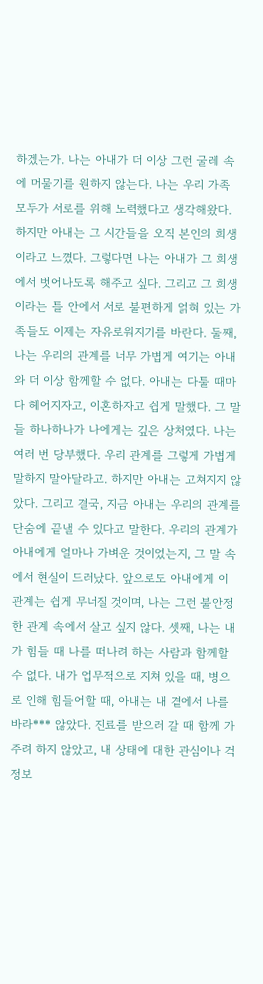하겠는가. 나는 아내가 더 이상 그런 굴레 속에 머물기를 원하지 않는다. 나는 우리 가족 모두가 서로를 위해 노력했다고 생각해왔다. 하지만 아내는 그 시간들을 오직 본인의 희생이라고 느꼈다. 그렇다면 나는 아내가 그 희생에서 벗어나도록 해주고 싶다. 그리고 그 희생이라는 틀 안에서 서로 불편하게 얽혀 있는 가족들도 이제는 자유로워지기를 바란다. 둘째, 나는 우리의 관계를 너무 가볍게 여기는 아내와 더 이상 함께할 수 없다. 아내는 다툴 때마다 헤어지자고, 이혼하자고 쉽게 말했다. 그 말들 하나하나가 나에게는 깊은 상처였다. 나는 여러 번 당부했다. 우리 관계를 그렇게 가볍게 말하지 말아달라고. 하지만 아내는 고쳐지지 않았다. 그리고 결국, 지금 아내는 우리의 관계를 단숨에 끝낼 수 있다고 말한다. 우리의 관계가 아내에게 얼마나 가벼운 것이었는지, 그 말 속에서 현실이 드러났다. 앞으로도 아내에게 이 관계는 쉽게 무너질 것이며, 나는 그런 불안정한 관계 속에서 살고 싶지 않다. 셋째, 나는 내가 힘들 때 나를 떠나려 하는 사람과 함께할 수 없다. 내가 업무적으로 지쳐 있을 때, 병으로 인해 힘들어할 때, 아내는 내 곁에서 나를 바라*** 않았다. 진료를 받으러 갈 때 함께 가주려 하지 않았고, 내 상태에 대한 관심이나 걱정보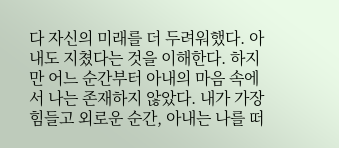다 자신의 미래를 더 두려워했다. 아내도 지쳤다는 것을 이해한다. 하지만 어느 순간부터 아내의 마음 속에서 나는 존재하지 않았다. 내가 가장 힘들고 외로운 순간, 아내는 나를 떠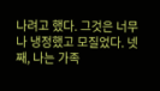나려고 했다. 그것은 너무나 냉정했고 모질었다. 넷째, 나는 가족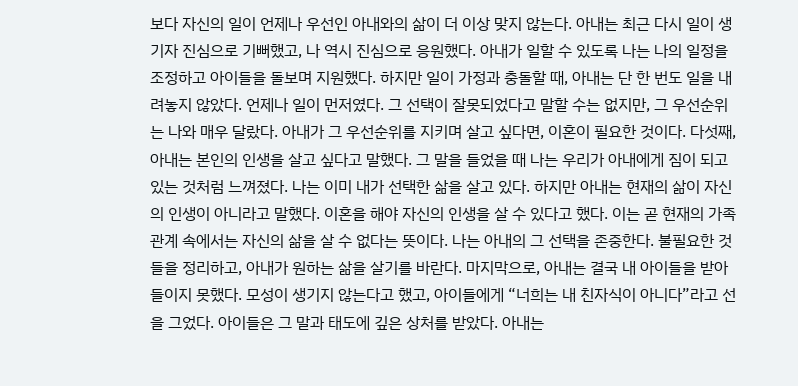보다 자신의 일이 언제나 우선인 아내와의 삶이 더 이상 맞지 않는다. 아내는 최근 다시 일이 생기자 진심으로 기뻐했고, 나 역시 진심으로 응원했다. 아내가 일할 수 있도록 나는 나의 일정을 조정하고 아이들을 돌보며 지원했다. 하지만 일이 가정과 충돌할 때, 아내는 단 한 번도 일을 내려놓지 않았다. 언제나 일이 먼저였다. 그 선택이 잘못되었다고 말할 수는 없지만, 그 우선순위는 나와 매우 달랐다. 아내가 그 우선순위를 지키며 살고 싶다면, 이혼이 필요한 것이다. 다섯째, 아내는 본인의 인생을 살고 싶다고 말했다. 그 말을 들었을 때 나는 우리가 아내에게 짐이 되고 있는 것처럼 느껴졌다. 나는 이미 내가 선택한 삶을 살고 있다. 하지만 아내는 현재의 삶이 자신의 인생이 아니라고 말했다. 이혼을 해야 자신의 인생을 살 수 있다고 했다. 이는 곧 현재의 가족관계 속에서는 자신의 삶을 살 수 없다는 뜻이다. 나는 아내의 그 선택을 존중한다. 불필요한 것들을 정리하고, 아내가 원하는 삶을 살기를 바란다. 마지막으로, 아내는 결국 내 아이들을 받아들이지 못했다. 모성이 생기지 않는다고 했고, 아이들에게 “너희는 내 친자식이 아니다”라고 선을 그었다. 아이들은 그 말과 태도에 깊은 상처를 받았다. 아내는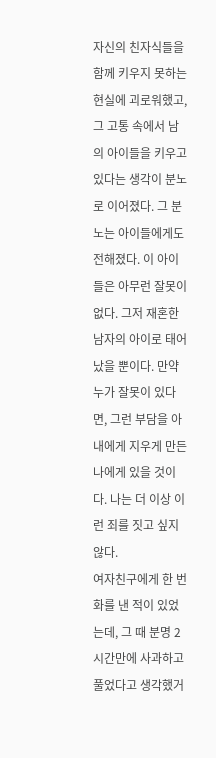자신의 친자식들을 함께 키우지 못하는 현실에 괴로워했고, 그 고통 속에서 남의 아이들을 키우고 있다는 생각이 분노로 이어졌다. 그 분노는 아이들에게도 전해졌다. 이 아이들은 아무런 잘못이 없다. 그저 재혼한 남자의 아이로 태어났을 뿐이다. 만약 누가 잘못이 있다면, 그런 부담을 아내에게 지우게 만든 나에게 있을 것이다. 나는 더 이상 이런 죄를 짓고 싶지 않다.
여자친구에게 한 번 화를 낸 적이 있었는데, 그 때 분명 2시간만에 사과하고 풀었다고 생각했거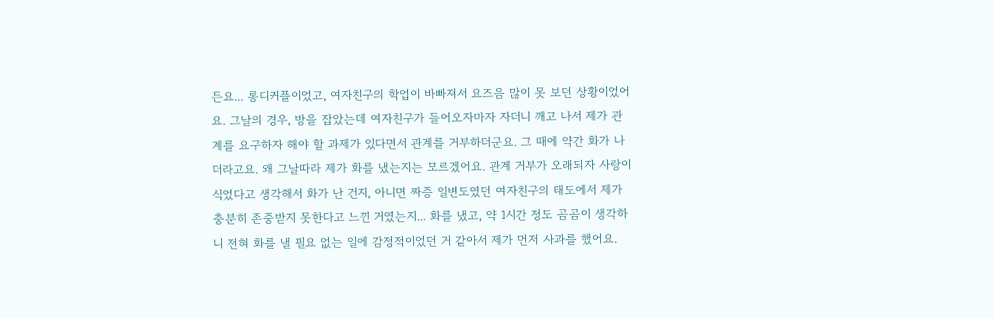든요... 롱디커플이었고, 여자친구의 학업이 바빠져서 요즈음 많이 못 보던 상황이었어요. 그날의 경우, 방을 잡았는데 여자친구가 들어오자마자 자더니 깨고 나서 제가 관계를 요구하자 해야 할 과제가 있다면서 관계를 거부하더군요. 그 때에 약간 화가 나더라고요. 왜 그날따라 제가 화를 냈는지는 모르겠어요. 관계 거부가 오래되자 사랑이 식었다고 생각해서 화가 난 건지, 아니면 짜증 일변도였던 여자친구의 태도에서 제가 충분히 존중받지 못한다고 느낀 거였는지... 화를 냈고, 약 1시간 정도 곰곰이 생각하니 전혀 화를 낼 필요 없는 일에 감정적이었던 거 같아서 제가 먼저 사과를 했어요.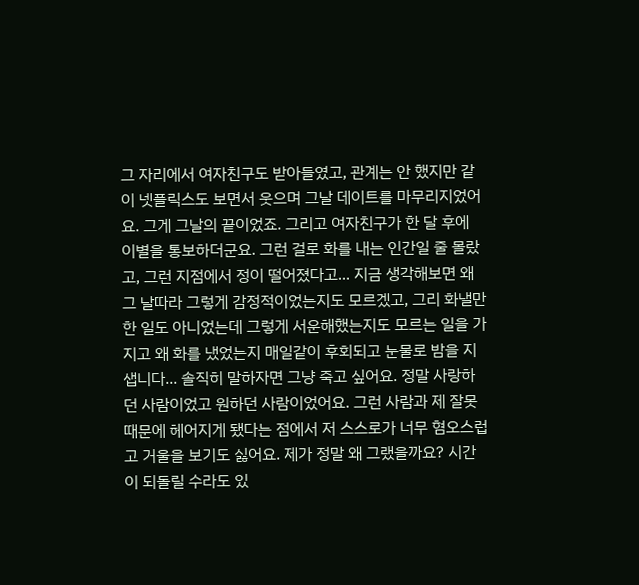그 자리에서 여자친구도 받아들였고, 관계는 안 했지만 같이 넷플릭스도 보면서 웃으며 그날 데이트를 마무리지었어요. 그게 그날의 끝이었죠. 그리고 여자친구가 한 달 후에 이별을 통보하더군요. 그런 걸로 화를 내는 인간일 줄 몰랐고, 그런 지점에서 정이 떨어졌다고... 지금 생각해보면 왜 그 날따라 그렇게 감정적이었는지도 모르겠고, 그리 화낼만한 일도 아니었는데 그렇게 서운해했는지도 모르는 일을 가지고 왜 화를 냈었는지 매일같이 후회되고 눈물로 밤을 지샙니다... 솔직히 말하자면 그냥 죽고 싶어요. 정말 사랑하던 사람이었고 원하던 사람이었어요. 그런 사람과 제 잘못때문에 헤어지게 됐다는 점에서 저 스스로가 너무 혐오스럽고 거울을 보기도 싫어요. 제가 정말 왜 그랬을까요? 시간이 되돌릴 수라도 있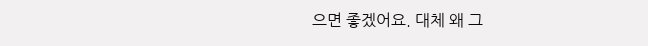으면 좋겠어요. 대체 왜 그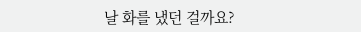날 화를 냈던 걸까요?